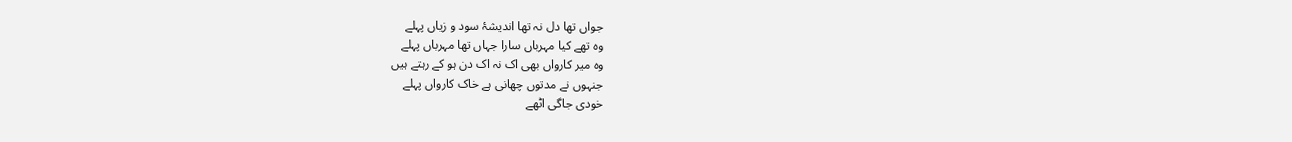جواں تھا دل نہ تھا اندیشۂ سود و زیاں پہلے
وہ تھے کیا مہرباں سارا جہاں تھا مہرباں پہلے
وہ میر کارواں بھی اک نہ اک دن ہو کے رہتے ہیں
جنہوں نے مدتوں چھانی ہے خاک کارواں پہلے
خودی جاگی اٹھے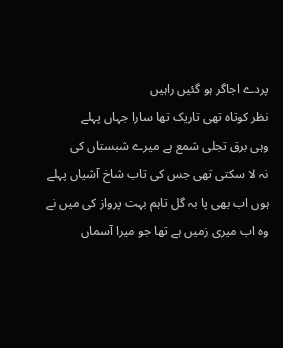پردے اجاگر ہو گئیں راہیں
نظر کوتاہ تھی تاریک تھا سارا جہاں پہلے
وہی برق تجلی شمع ہے میرے شبستاں کی
نہ لا سکتی تھی جس کی تاب شاخ آشیاں پہلے
ہوں اب بھی پا بہ گل تاہم بہت پرواز کی میں نے
وہ اب میری زمیں ہے تھا جو میرا آسماں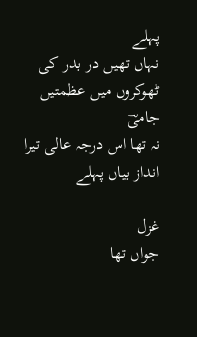پہلے
نہاں تھیں در بدر کی ٹھوکروں میں عظمتیں جامیؔ
نہ تھا اس درجہ عالی تیرا انداز بیاں پہلے

غزل
جواں تھا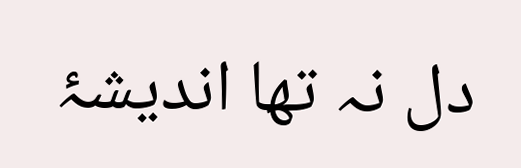دل نہ تھا اندیشۂ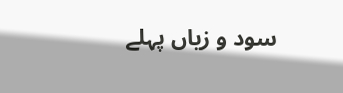سود و زیاں پہلے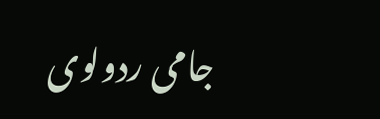جامی ردولوی